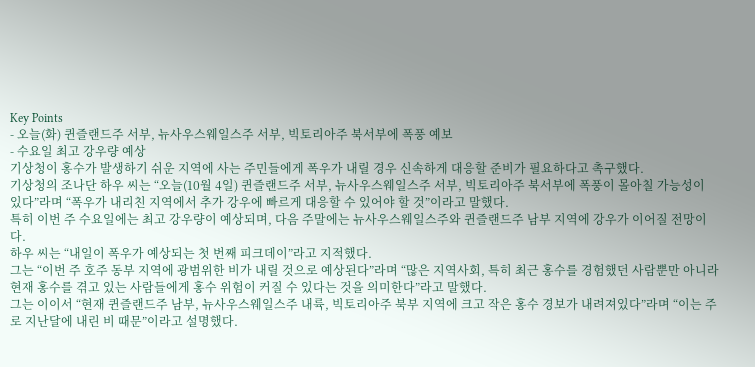Key Points
- 오늘(화) 퀸즐랜드주 서부, 뉴사우스웨일스주 서부, 빅토리아주 북서부에 폭풍 예보
- 수요일 최고 강우량 예상
기상청이 홍수가 발생하기 쉬운 지역에 사는 주민들에게 폭우가 내릴 경우 신속하게 대응할 준비가 필요하다고 촉구했다.
기상청의 조나단 하우 씨는 “오늘(10월 4일) 퀸즐랜드주 서부, 뉴사우스웨일스주 서부, 빅토리아주 북서부에 폭풍이 몰아칠 가능성이 있다”라며 “폭우가 내리친 지역에서 추가 강우에 빠르게 대응할 수 있어야 할 것”이라고 말했다.
특히 이번 주 수요일에는 최고 강우량이 예상되며, 다음 주말에는 뉴사우스웨일스주와 퀸즐랜드주 남부 지역에 강우가 이어질 전망이다.
하우 씨는 “내일이 폭우가 예상되는 첫 번째 피크데이”라고 지적했다.
그는 “이번 주 호주 동부 지역에 광범위한 비가 내릴 것으로 예상된다”라며 “많은 지역사회, 특히 최근 홍수를 경험했던 사람뿐만 아니라 현재 홍수를 겪고 있는 사람들에게 홍수 위험이 커질 수 있다는 것을 의미한다”라고 말했다.
그는 이이서 “현재 퀸즐랜드주 남부, 뉴사우스웨일스주 내륙, 빅토리아주 북부 지역에 크고 작은 홍수 경보가 내려져있다”라며 “이는 주로 지난달에 내린 비 때문”이라고 설명했다.